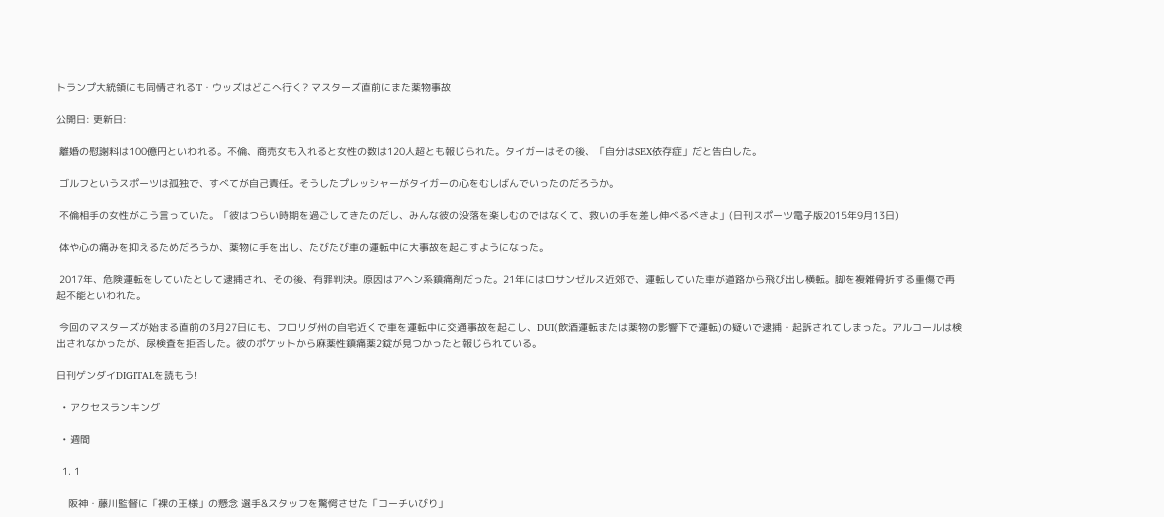トランプ大統領にも同情されるT・ウッズはどこへ行く? マスターズ直前にまた薬物事故

公開日: 更新日:

 離婚の慰謝料は100億円といわれる。不倫、商売女も入れると女性の数は120人超とも報じられた。タイガーはその後、「自分はSEX依存症」だと告白した。

 ゴルフというスポーツは孤独で、すべてが自己責任。そうしたプレッシャーがタイガーの心をむしばんでいったのだろうか。

 不倫相手の女性がこう言っていた。「彼はつらい時期を過ごしてきたのだし、みんな彼の没落を楽しむのではなくて、救いの手を差し伸べるべきよ」(日刊スポーツ電子版2015年9月13日)

 体や心の痛みを抑えるためだろうか、薬物に手を出し、たびたび車の運転中に大事故を起こすようになった。

 2017年、危険運転をしていたとして逮捕され、その後、有罪判決。原因はアヘン系鎮痛剤だった。21年にはロサンゼルス近郊で、運転していた車が道路から飛び出し横転。脚を複雑骨折する重傷で再起不能といわれた。

 今回のマスターズが始まる直前の3月27日にも、フロリダ州の自宅近くで車を運転中に交通事故を起こし、DUI(飲酒運転または薬物の影響下で運転)の疑いで逮捕・起訴されてしまった。アルコールは検出されなかったが、尿検査を拒否した。彼のポケットから麻薬性鎮痛薬2錠が見つかったと報じられている。

日刊ゲンダイDIGITALを読もう!

  • アクセスランキング

  • 週間

  1. 1

    阪神・藤川監督に「裸の王様」の懸念 選手&スタッフを驚愕させた「コーチいびり」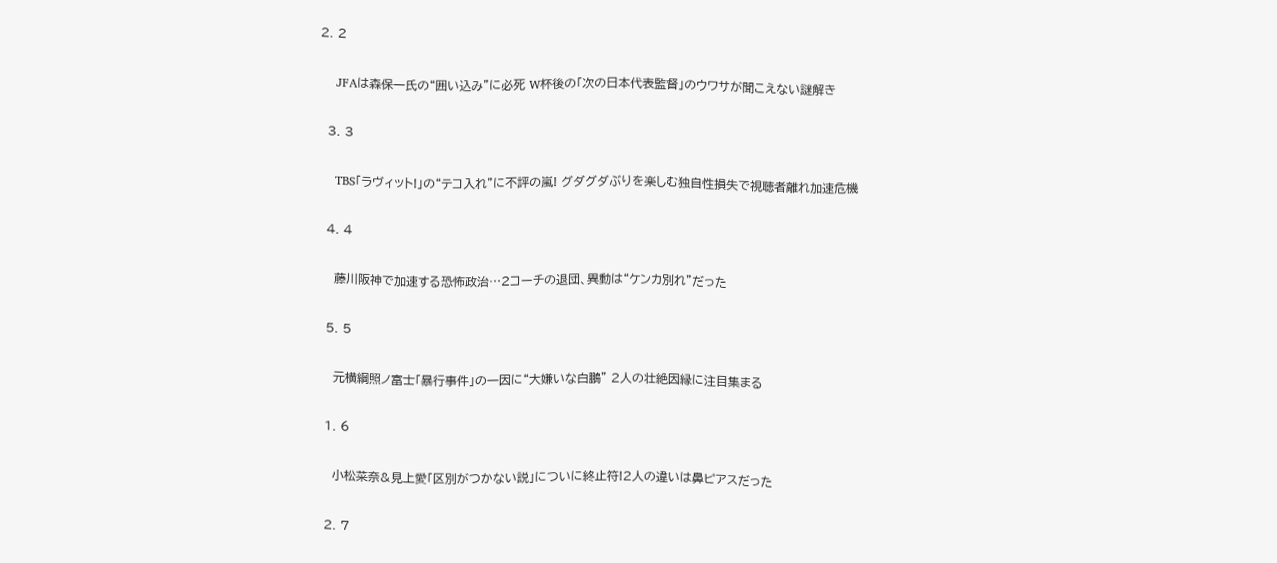2. 2

    JFAは森保一氏の“囲い込み”に必死 W杯後の「次の日本代表監督」のウワサが聞こえない謎解き

  3. 3

    TBS「ラヴィット!」の“テコ入れ”に不評の嵐! グダグダぶりを楽しむ独自性損失で視聴者離れ加速危機

  4. 4

    藤川阪神で加速する恐怖政治…2コーチの退団、異動は“ケンカ別れ”だった

  5. 5

    元横綱照ノ富士「暴行事件」の一因に“大嫌いな白鵬” 2人の壮絶因縁に注目集まる

  1. 6

    小松菜奈&見上愛「区別がつかない説」についに終止符!2人の違いは鼻ピアスだった

  2. 7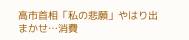高市首相「私の悲願」やはり出まかせ…消費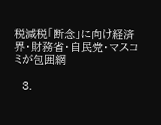税減税「断念」に向け経済界・財務省・自民党・マスコミが包囲網

  3.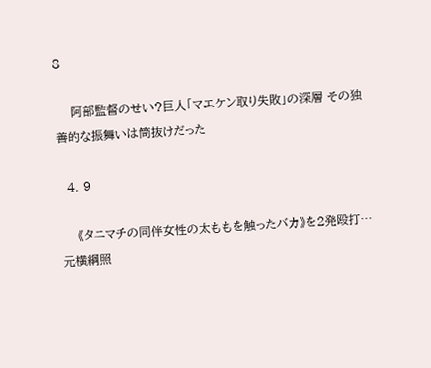8

    阿部監督のせい?巨人「マエケン取り失敗」の深層 その独善的な振舞いは筒抜けだった

  4. 9

    《タニマチの同伴女性の太ももを触ったバカ》を2発殴打…元横綱照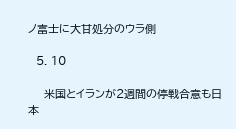ノ富士に大甘処分のウラ側

  5. 10

    米国とイランが2週間の停戦合意も日本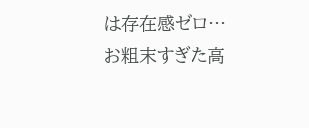は存在感ゼロ…お粗末すぎた高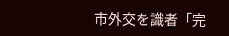市外交を識者「完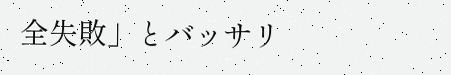全失敗」とバッサリ